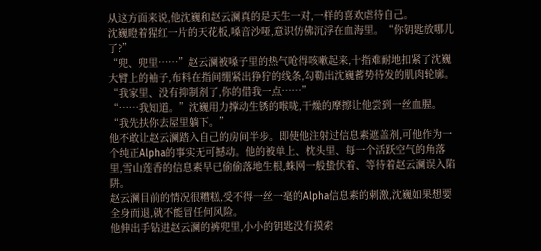从这方面来说,他沈巍和赵云澜真的是天生一对,一样的喜欢虐待自己。
沈巍瞪着猩红一片的天花板,嗓音沙哑,意识仿佛沉浮在血海里。“你钥匙放哪儿了?”
“兜、兜里……”赵云澜被嗓子里的热气呛得咳嗽起来,十指难耐地扣紧了沈巍大臂上的袖子,布料在指间绷紧出狰狞的线条,勾勒出沈巍蓄势待发的肌肉轮廓。“我家里、没有抑制剂了,你的借我一点……”
“……我知道。”沈巍用力撑动生锈的喉咙,干燥的摩擦让他尝到一丝血腥。“我先扶你去屋里躺下。”
他不敢让赵云澜踏入自己的房间半步。即使他注射过信息素遮盖剂,可他作为一个纯正Alpha的事实无可撼动。他的被单上、枕头里、每一个活跃空气的角落里,雪山莲香的信息素早已偷偷落地生根,蛛网一般蛰伏着、等待着赵云澜误入陷阱。
赵云澜目前的情况很糟糕,受不得一丝一毫的Alpha信息素的刺激,沈巍如果想要全身而退,就不能冒任何风险。
他伸出手钻进赵云澜的裤兜里,小小的钥匙没有摸索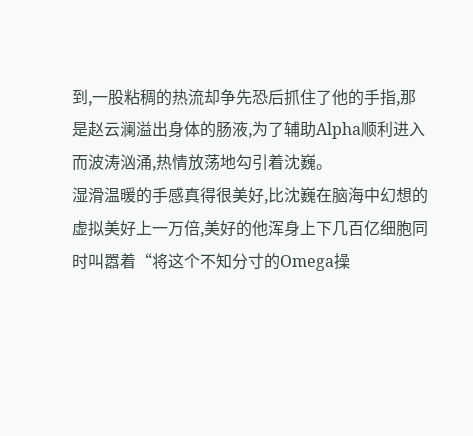到,一股粘稠的热流却争先恐后抓住了他的手指,那是赵云澜溢出身体的肠液,为了辅助Alpha顺利进入而波涛汹涌,热情放荡地勾引着沈巍。
湿滑温暖的手感真得很美好,比沈巍在脑海中幻想的虚拟美好上一万倍,美好的他浑身上下几百亿细胞同时叫嚣着“将这个不知分寸的Omega操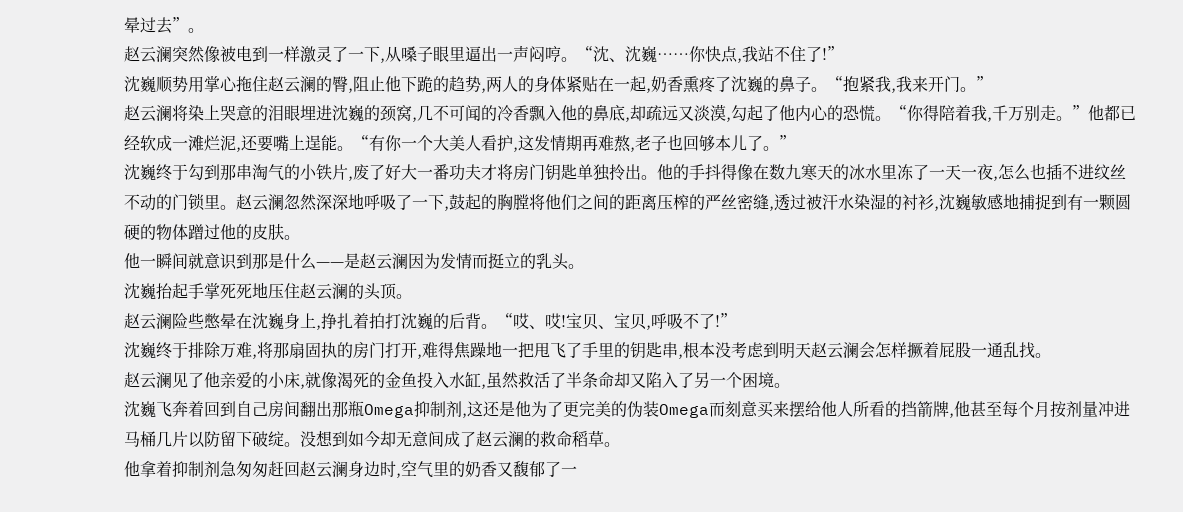晕过去”。
赵云澜突然像被电到一样激灵了一下,从嗓子眼里逼出一声闷哼。“沈、沈巍……你快点,我站不住了!”
沈巍顺势用掌心拖住赵云澜的臀,阻止他下跪的趋势,两人的身体紧贴在一起,奶香熏疼了沈巍的鼻子。“抱紧我,我来开门。”
赵云澜将染上哭意的泪眼埋进沈巍的颈窝,几不可闻的冷香飘入他的鼻底,却疏远又淡漠,勾起了他内心的恐慌。“你得陪着我,千万别走。”他都已经软成一滩烂泥,还要嘴上逞能。“有你一个大美人看护,这发情期再难熬,老子也回够本儿了。”
沈巍终于勾到那串淘气的小铁片,废了好大一番功夫才将房门钥匙单独拎出。他的手抖得像在数九寒天的冰水里冻了一天一夜,怎么也插不进纹丝不动的门锁里。赵云澜忽然深深地呼吸了一下,鼓起的胸膛将他们之间的距离压榨的严丝密缝,透过被汗水染湿的衬衫,沈巍敏感地捕捉到有一颗圆硬的物体蹭过他的皮肤。
他一瞬间就意识到那是什么——是赵云澜因为发情而挺立的乳头。
沈巍抬起手掌死死地压住赵云澜的头顶。
赵云澜险些憋晕在沈巍身上,挣扎着拍打沈巍的后背。“哎、哎!宝贝、宝贝,呼吸不了!”
沈巍终于排除万难,将那扇固执的房门打开,难得焦躁地一把甩飞了手里的钥匙串,根本没考虑到明天赵云澜会怎样撅着屁股一通乱找。
赵云澜见了他亲爱的小床,就像渴死的金鱼投入水缸,虽然救活了半条命却又陷入了另一个困境。
沈巍飞奔着回到自己房间翻出那瓶Omega抑制剂,这还是他为了更完美的伪装Omega而刻意买来摆给他人所看的挡箭牌,他甚至每个月按剂量冲进马桶几片以防留下破绽。没想到如今却无意间成了赵云澜的救命稻草。
他拿着抑制剂急匆匆赶回赵云澜身边时,空气里的奶香又馥郁了一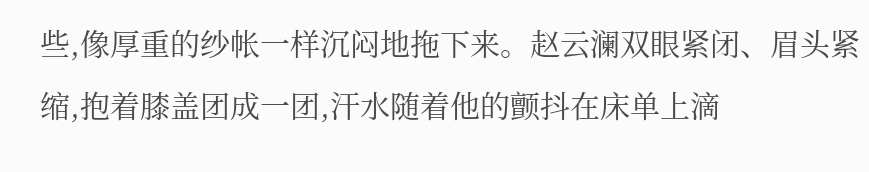些,像厚重的纱帐一样沉闷地拖下来。赵云澜双眼紧闭、眉头紧缩,抱着膝盖团成一团,汗水随着他的颤抖在床单上滴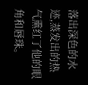落出深色的水迹,蒸发出的热气熏红了他的眼角和唇珠。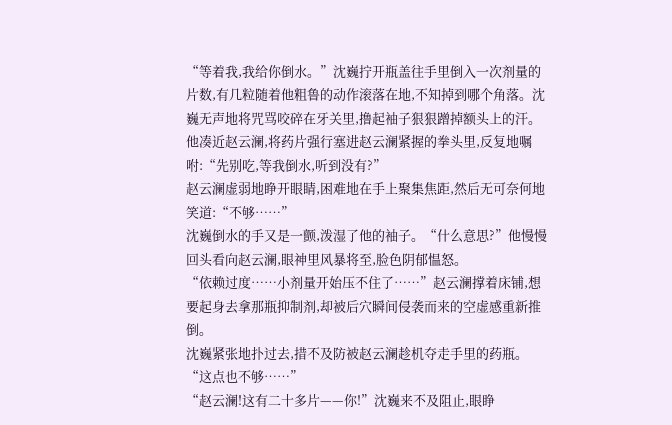“等着我,我给你倒水。”沈巍拧开瓶盖往手里倒入一次剂量的片数,有几粒随着他粗鲁的动作滚落在地,不知掉到哪个角落。沈巍无声地将咒骂咬碎在牙关里,撸起袖子狠狠蹭掉额头上的汗。他凑近赵云澜,将药片强行塞进赵云澜紧握的拳头里,反复地嘱咐:“先别吃,等我倒水,听到没有?”
赵云澜虚弱地睁开眼睛,困难地在手上聚集焦距,然后无可奈何地笑道:“不够……”
沈巍倒水的手又是一颤,泼湿了他的袖子。“什么意思?”他慢慢回头看向赵云澜,眼神里风暴将至,脸色阴郁愠怒。
“依赖过度……小剂量开始压不住了……”赵云澜撑着床铺,想要起身去拿那瓶抑制剂,却被后穴瞬间侵袭而来的空虚感重新推倒。
沈巍紧张地扑过去,措不及防被赵云澜趁机夺走手里的药瓶。
“这点也不够……”
“赵云澜!这有二十多片——你!”沈巍来不及阻止,眼睁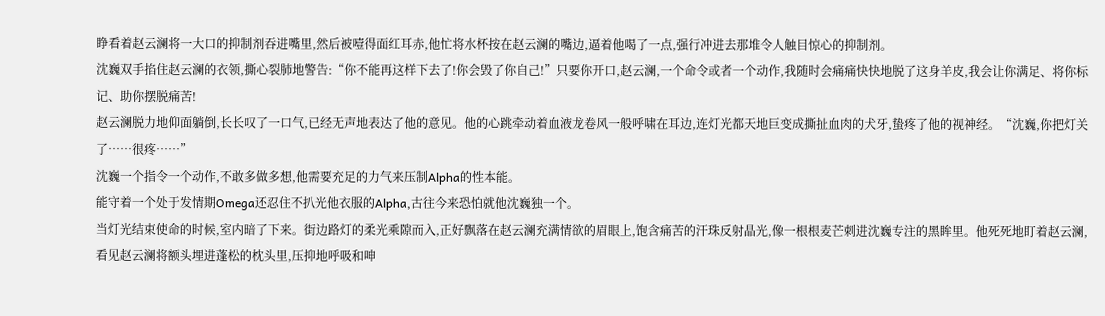睁看着赵云澜将一大口的抑制剂吞进嘴里,然后被噎得面红耳赤,他忙将水杯按在赵云澜的嘴边,逼着他喝了一点,强行冲进去那堆令人触目惊心的抑制剂。
沈巍双手掐住赵云澜的衣领,撕心裂肺地警告:“你不能再这样下去了!你会毁了你自己!”只要你开口,赵云澜,一个命令或者一个动作,我随时会痛痛快快地脱了这身羊皮,我会让你满足、将你标记、助你摆脱痛苦!
赵云澜脱力地仰面躺倒,长长叹了一口气,已经无声地表达了他的意见。他的心跳牵动着血液龙卷风一般呼啸在耳边,连灯光都天地巨变成撕扯血肉的犬牙,蛰疼了他的视神经。“沈巍,你把灯关了……很疼……”
沈巍一个指令一个动作,不敢多做多想,他需要充足的力气来压制Alpha的性本能。
能守着一个处于发情期Omega还忍住不扒光他衣服的Alpha,古往今来恐怕就他沈巍独一个。
当灯光结束使命的时候,室内暗了下来。街边路灯的柔光乘隙而入,正好飘落在赵云澜充满情欲的眉眼上,饱含痛苦的汗珠反射晶光,像一根根麦芒刺进沈巍专注的黑眸里。他死死地盯着赵云澜,看见赵云澜将额头埋进蓬松的枕头里,压抑地呼吸和呻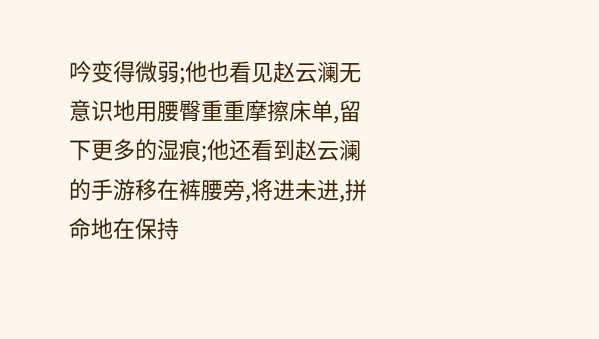吟变得微弱;他也看见赵云澜无意识地用腰臀重重摩擦床单,留下更多的湿痕;他还看到赵云澜的手游移在裤腰旁,将进未进,拼命地在保持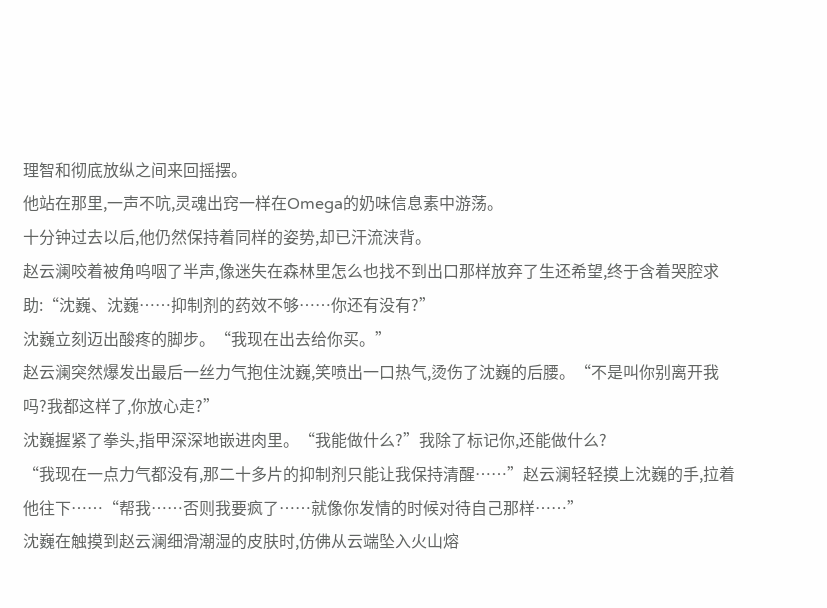理智和彻底放纵之间来回摇摆。
他站在那里,一声不吭,灵魂出窍一样在Omega的奶味信息素中游荡。
十分钟过去以后,他仍然保持着同样的姿势,却已汗流浃背。
赵云澜咬着被角呜咽了半声,像迷失在森林里怎么也找不到出口那样放弃了生还希望,终于含着哭腔求助:“沈巍、沈巍……抑制剂的药效不够……你还有没有?”
沈巍立刻迈出酸疼的脚步。“我现在出去给你买。”
赵云澜突然爆发出最后一丝力气抱住沈巍,笑喷出一口热气,烫伤了沈巍的后腰。“不是叫你别离开我吗?我都这样了,你放心走?”
沈巍握紧了拳头,指甲深深地嵌进肉里。“我能做什么?”我除了标记你,还能做什么?
“我现在一点力气都没有,那二十多片的抑制剂只能让我保持清醒……”赵云澜轻轻摸上沈巍的手,拉着他往下……“帮我……否则我要疯了……就像你发情的时候对待自己那样……”
沈巍在触摸到赵云澜细滑潮湿的皮肤时,仿佛从云端坠入火山熔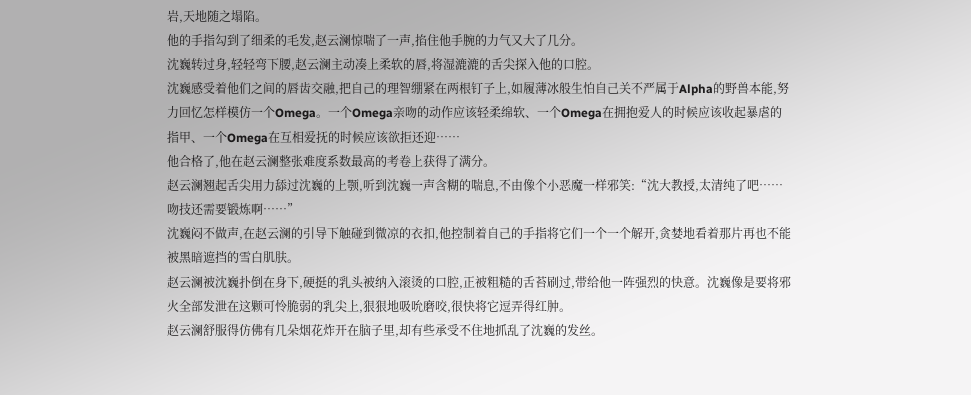岩,天地随之塌陷。
他的手指勾到了细柔的毛发,赵云澜惊喘了一声,掐住他手腕的力气又大了几分。
沈巍转过身,轻轻弯下腰,赵云澜主动凑上柔软的唇,将湿漉漉的舌尖探入他的口腔。
沈巍感受着他们之间的唇齿交融,把自己的理智绷紧在两根钉子上,如履薄冰般生怕自己关不严属于Alpha的野兽本能,努力回忆怎样模仿一个Omega。一个Omega亲吻的动作应该轻柔绵软、一个Omega在拥抱爱人的时候应该收起暴虐的指甲、一个Omega在互相爱抚的时候应该欲拒还迎……
他合格了,他在赵云澜整张难度系数最高的考卷上获得了满分。
赵云澜翘起舌尖用力舔过沈巍的上颚,听到沈巍一声含糊的喘息,不由像个小恶魔一样邪笑:“沈大教授,太清纯了吧……吻技还需要锻炼啊……”
沈巍闷不做声,在赵云澜的引导下触碰到微凉的衣扣,他控制着自己的手指将它们一个一个解开,贪婪地看着那片再也不能被黑暗遮挡的雪白肌肤。
赵云澜被沈巍扑倒在身下,硬挺的乳头被纳入滚烫的口腔,正被粗糙的舌苔刷过,带给他一阵强烈的快意。沈巍像是要将邪火全部发泄在这颗可怜脆弱的乳尖上,狠狠地吸吮磨咬,很快将它逗弄得红肿。
赵云澜舒服得仿佛有几朵烟花炸开在脑子里,却有些承受不住地抓乱了沈巍的发丝。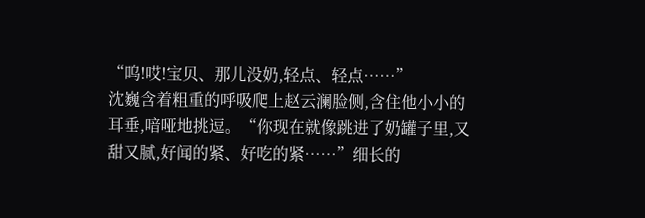“呜!哎!宝贝、那儿没奶,轻点、轻点……”
沈巍含着粗重的呼吸爬上赵云澜脸侧,含住他小小的耳垂,喑哑地挑逗。“你现在就像跳进了奶罐子里,又甜又腻,好闻的紧、好吃的紧……”细长的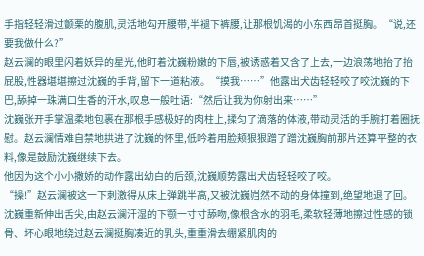手指轻轻滑过颤栗的腹肌,灵活地勾开腰带,半褪下裤腰,让那根饥渴的小东西昂首挺胸。“说,还要我做什么?”
赵云澜的眼里闪着妖异的星光,他盯着沈巍粉嫩的下唇,被诱惑着又含了上去,一边浪荡地抬了抬屁股,性器堪堪擦过沈巍的手背,留下一道粘液。“摸我……”他露出犬齿轻轻咬了咬沈巍的下巴,舔掉一珠满口生香的汗水,叹息一般吐语:“然后让我为你射出来……”
沈巍张开手掌温柔地包裹在那根手感极好的肉柱上,揉匀了滴落的体液,带动灵活的手腕打着圈抚慰。赵云澜情难自禁地拱进了沈巍的怀里,低吟着用脸颊狠狠蹭了蹭沈巍胸前那片还算平整的衣料,像是鼓励沈巍继续下去。
他因为这个小小撒娇的动作露出幼白的后颈,沈巍顺势露出犬齿轻轻咬了咬。
“操!”赵云澜被这一下刺激得从床上弹跳半高,又被沈巍岿然不动的身体撞到,绝望地退了回。沈巍重新伸出舌尖,由赵云澜汗湿的下颚一寸寸舔吻,像根含水的羽毛,柔软轻薄地擦过性感的锁骨、坏心眼地绕过赵云澜挺胸凑近的乳头,重重滑去绷紧肌肉的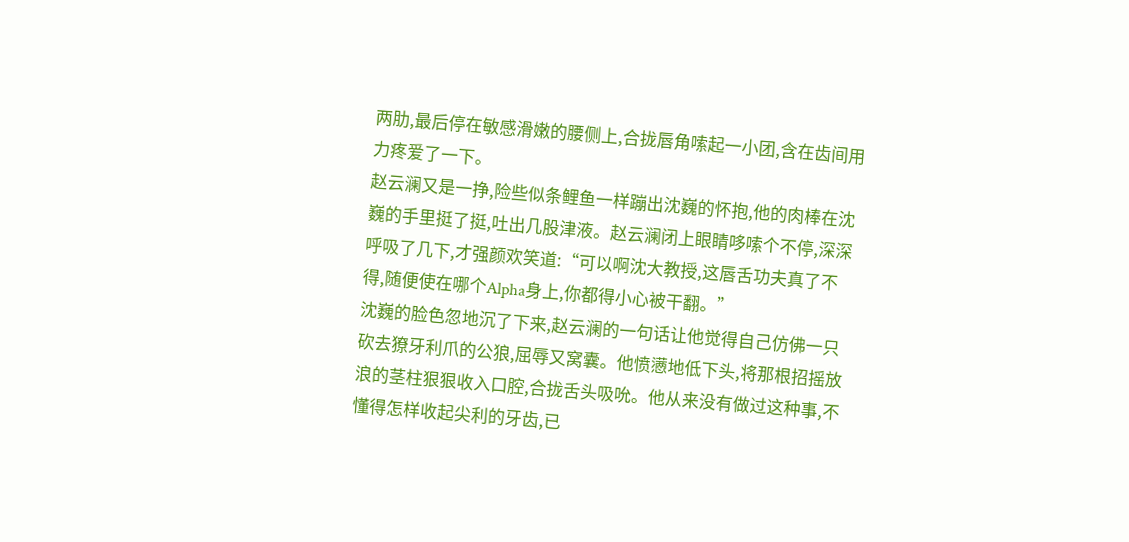两肋,最后停在敏感滑嫩的腰侧上,合拢唇角嗦起一小团,含在齿间用力疼爱了一下。
赵云澜又是一挣,险些似条鲤鱼一样蹦出沈巍的怀抱,他的肉棒在沈巍的手里挺了挺,吐出几股津液。赵云澜闭上眼睛哆嗦个不停,深深呼吸了几下,才强颜欢笑道:“可以啊沈大教授,这唇舌功夫真了不得,随便使在哪个Alpha身上,你都得小心被干翻。”
沈巍的脸色忽地沉了下来,赵云澜的一句话让他觉得自己仿佛一只砍去獠牙利爪的公狼,屈辱又窝囊。他愤懑地低下头,将那根招摇放浪的茎柱狠狠收入口腔,合拢舌头吸吮。他从来没有做过这种事,不懂得怎样收起尖利的牙齿,已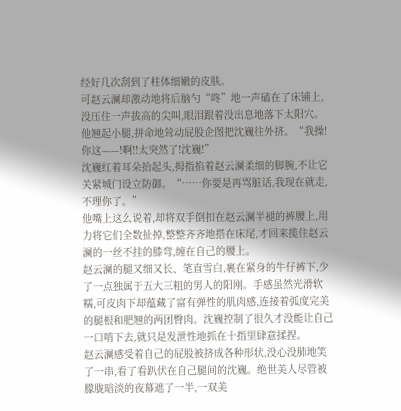经好几次刮到了柱体细嫩的皮肤。
可赵云澜却激动地将后脑勺“咚”地一声磕在了床铺上,没压住一声拔高的尖叫,眼泪跟着没出息地落下太阳穴。他翘起小腿,拼命地耸动屁股企图把沈巍往外挤。“我操!你这——!啊!!太突然了!沈巍!”
沈巍红着耳朵抬起头,拇指掐着赵云澜柔细的脚腕,不让它关紧城门设立防御。“……你要是再骂脏话,我现在就走,不理你了。”
他嘴上这么说着,却将双手倒扣在赵云澜半褪的裤腰上,用力将它们全数扯掉,整整齐齐地搭在床尾,才回来揽住赵云澜的一丝不挂的膝弯,缠在自己的腰上。
赵云澜的腿又细又长、笔直雪白,裹在紧身的牛仔裤下,少了一点独属于五大三粗的男人的阳刚。手感虽然光滑软糯,可皮肉下却蕴藏了富有弹性的肌肉感,连接着弧度完美的腿根和肥翘的两团臀肉。沈巍控制了很久才没能让自己一口啃下去,就只是发泄性地抓在十指里肆意揉捏。
赵云澜感受着自己的屁股被挤成各种形状,没心没肺地笑了一串,看了看趴伏在自己腿间的沈巍。绝世美人尽管被朦胧暗淡的夜幕遮了一半,一双美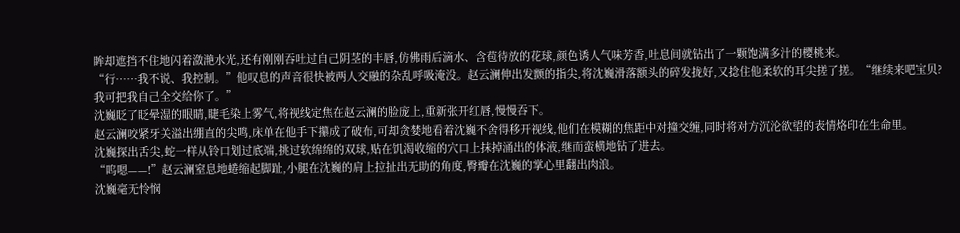眸却遮挡不住地闪着潋滟水光,还有刚刚吞吐过自己阴茎的丰唇,仿佛雨后滴水、含苞待放的花球,颜色诱人气味芳香,吐息间就钻出了一颗饱满多汁的樱桃来。
“行……我不说、我控制。”他叹息的声音很快被两人交融的杂乱呼吸淹没。赵云澜伸出发颤的指尖,将沈巍滑落额头的碎发拢好,又捻住他柔软的耳尖搓了搓。“继续来吧宝贝?我可把我自己全交给你了。”
沈巍眨了眨晕湿的眼睛,睫毛染上雾气,将视线定焦在赵云澜的脸庞上,重新张开红唇,慢慢吞下。
赵云澜咬紧牙关溢出绷直的尖鸣,床单在他手下攥成了破布,可却贪婪地看着沈巍不舍得移开视线,他们在模糊的焦距中对撞交缠,同时将对方沉沦欲望的表情烙印在生命里。
沈巍探出舌尖,蛇一样从铃口划过底端,挑过软绵绵的双球,贴在饥渴收缩的穴口上抹掉涌出的体液,继而蛮横地钻了进去。
“呜嗯——!”赵云澜窒息地蜷缩起脚趾,小腿在沈巍的肩上拉扯出无助的角度,臀瓣在沈巍的掌心里翻出肉浪。
沈巍毫无怜悯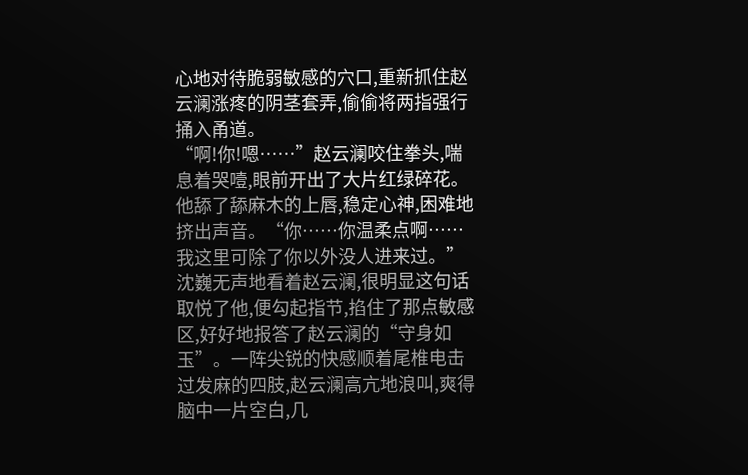心地对待脆弱敏感的穴口,重新抓住赵云澜涨疼的阴茎套弄,偷偷将两指强行捅入甬道。
“啊!你!嗯……”赵云澜咬住拳头,喘息着哭噎,眼前开出了大片红绿碎花。他舔了舔麻木的上唇,稳定心神,困难地挤出声音。“你……你温柔点啊……我这里可除了你以外没人进来过。”
沈巍无声地看着赵云澜,很明显这句话取悦了他,便勾起指节,掐住了那点敏感区,好好地报答了赵云澜的“守身如玉”。一阵尖锐的快感顺着尾椎电击过发麻的四肢,赵云澜高亢地浪叫,爽得脑中一片空白,几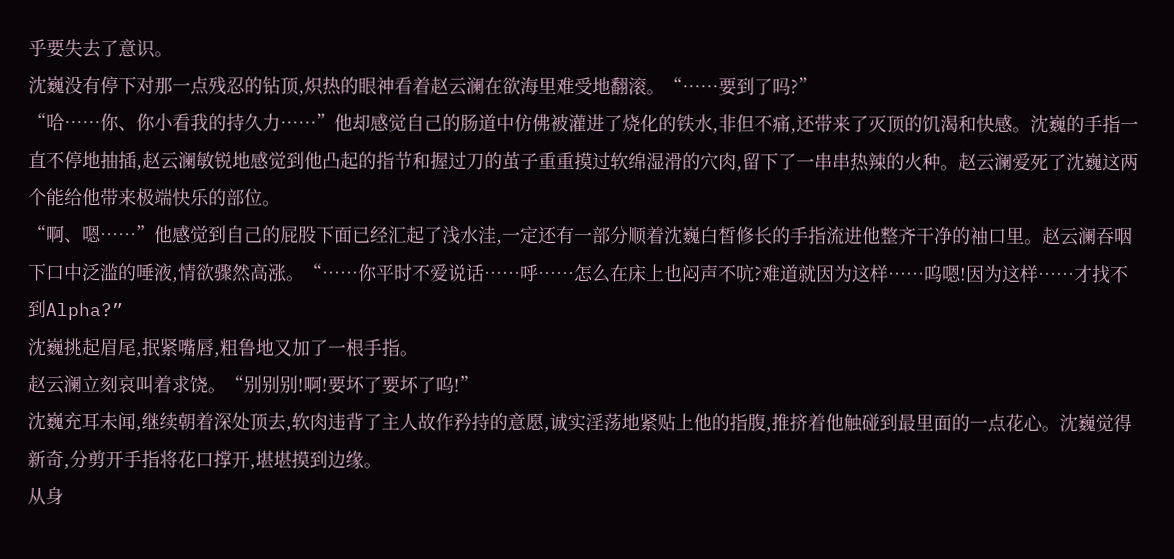乎要失去了意识。
沈巍没有停下对那一点残忍的钻顶,炽热的眼神看着赵云澜在欲海里难受地翻滚。“……要到了吗?”
“哈……你、你小看我的持久力……”他却感觉自己的肠道中仿佛被灌进了烧化的铁水,非但不痛,还带来了灭顶的饥渴和快感。沈巍的手指一直不停地抽插,赵云澜敏锐地感觉到他凸起的指节和握过刀的茧子重重摸过软绵湿滑的穴肉,留下了一串串热辣的火种。赵云澜爱死了沈巍这两个能给他带来极端快乐的部位。
“啊、嗯……”他感觉到自己的屁股下面已经汇起了浅水洼,一定还有一部分顺着沈巍白皙修长的手指流进他整齐干净的袖口里。赵云澜吞咽下口中泛滥的唾液,情欲骤然高涨。“……你平时不爱说话……呼……怎么在床上也闷声不吭?难道就因为这样……呜嗯!因为这样……才找不到Alpha?”
沈巍挑起眉尾,抿紧嘴唇,粗鲁地又加了一根手指。
赵云澜立刻哀叫着求饶。“别别别!啊!要坏了要坏了呜!”
沈巍充耳未闻,继续朝着深处顶去,软肉违背了主人故作矜持的意愿,诚实淫荡地紧贴上他的指腹,推挤着他触碰到最里面的一点花心。沈巍觉得新奇,分剪开手指将花口撑开,堪堪摸到边缘。
从身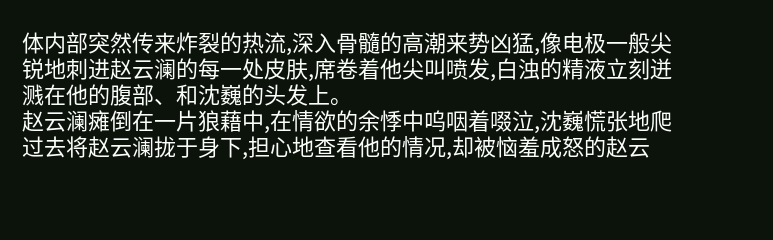体内部突然传来炸裂的热流,深入骨髓的高潮来势凶猛,像电极一般尖锐地刺进赵云澜的每一处皮肤,席卷着他尖叫喷发,白浊的精液立刻迸溅在他的腹部、和沈巍的头发上。
赵云澜瘫倒在一片狼藉中,在情欲的余悸中呜咽着啜泣,沈巍慌张地爬过去将赵云澜拢于身下,担心地查看他的情况,却被恼羞成怒的赵云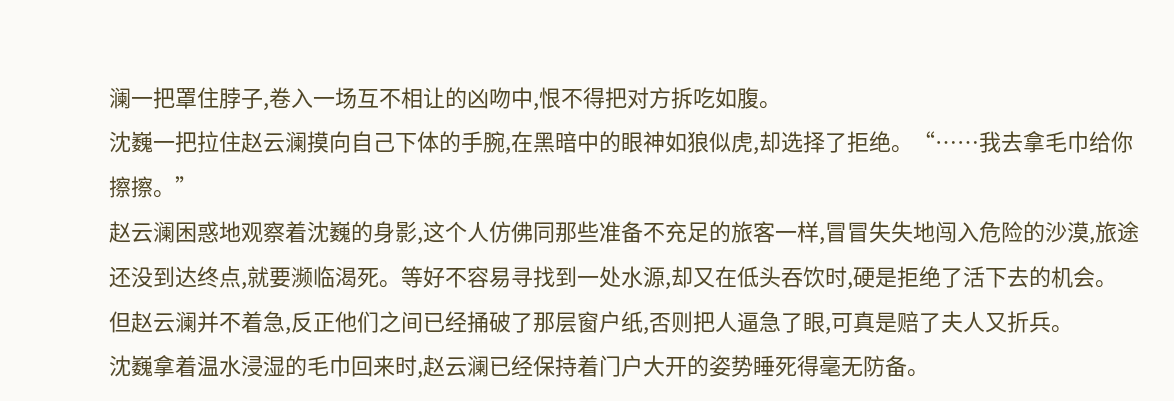澜一把罩住脖子,卷入一场互不相让的凶吻中,恨不得把对方拆吃如腹。
沈巍一把拉住赵云澜摸向自己下体的手腕,在黑暗中的眼神如狼似虎,却选择了拒绝。“……我去拿毛巾给你擦擦。”
赵云澜困惑地观察着沈巍的身影,这个人仿佛同那些准备不充足的旅客一样,冒冒失失地闯入危险的沙漠,旅途还没到达终点,就要濒临渴死。等好不容易寻找到一处水源,却又在低头吞饮时,硬是拒绝了活下去的机会。
但赵云澜并不着急,反正他们之间已经捅破了那层窗户纸,否则把人逼急了眼,可真是赔了夫人又折兵。
沈巍拿着温水浸湿的毛巾回来时,赵云澜已经保持着门户大开的姿势睡死得毫无防备。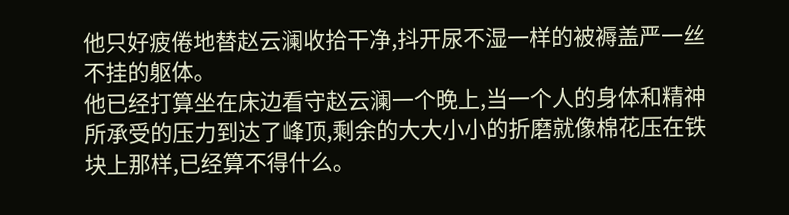他只好疲倦地替赵云澜收拾干净,抖开尿不湿一样的被褥盖严一丝不挂的躯体。
他已经打算坐在床边看守赵云澜一个晚上,当一个人的身体和精神所承受的压力到达了峰顶,剩余的大大小小的折磨就像棉花压在铁块上那样,已经算不得什么。